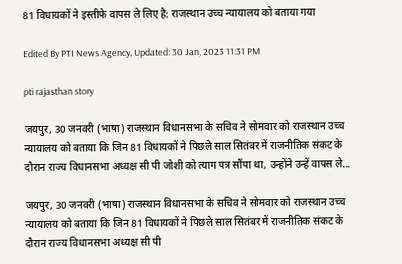81 विधायकों ने इस्तीफे वापस ले लिए है: राजस्थान उच्च न्यायालय को बताया गया

Edited By PTI News Agency, Updated: 30 Jan, 2023 11:31 PM

pti rajasthan story

जयपुर, 30 जनवरी (भाषा) राजस्थान विधानसभा के सचिव ने सोमवार को राजस्थान उच्च न्यायालय को बताया कि जिन 81 विधायकों ने पिछले साल सितंबर में राजनीतिक संकट के दौरान राज्य विधानसभा अध्यक्ष सी पी जोशी को त्याग पत्र सौंपा था, उन्होंने उन्हें वापस ले...

जयपुर, 30 जनवरी (भाषा) राजस्थान विधानसभा के सचिव ने सोमवार को राजस्थान उच्च न्यायालय को बताया कि जिन 81 विधायकों ने पिछले साल सितंबर में राजनीतिक संकट के दौरान राज्य विधानसभा अध्यक्ष सी पी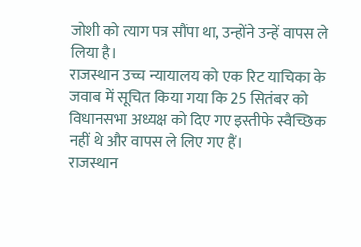जोशी को त्याग पत्र सौंपा था, उन्होंने उन्हें वापस ले लिया है।
राजस्थान उच्च न्यायालय को एक रिट याचिका के जवाब में सूचित किया गया कि 25 सितंबर को विधानसभा अध्यक्ष को दिए गए इस्तीफे स्वैच्छिक नहीं थे और वापस ले लिए गए हैं।
राजस्थान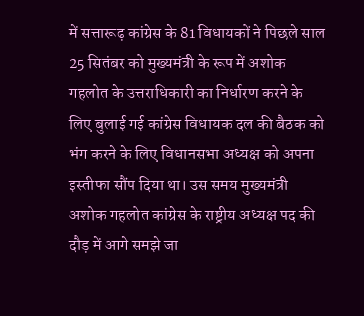में सत्तारूढ़ कांग्रेस के 81 विधायकों ने पिछले साल 25 सितंबर को मुख्यमंत्री के रूप में अशोक गहलोत के उत्तराधिकारी का निर्धारण करने के लिए बुलाई गई कांग्रेस विधायक दल की बैठक को भंग करने के लिए विधानसभा अध्यक्ष को अपना इस्तीफा सौंप दिया था। उस समय मुख्यमंत्री अशोक गहलोत कांग्रेस के राष्ट्रीय अध्यक्ष पद की दौड़ में आगे समझे जा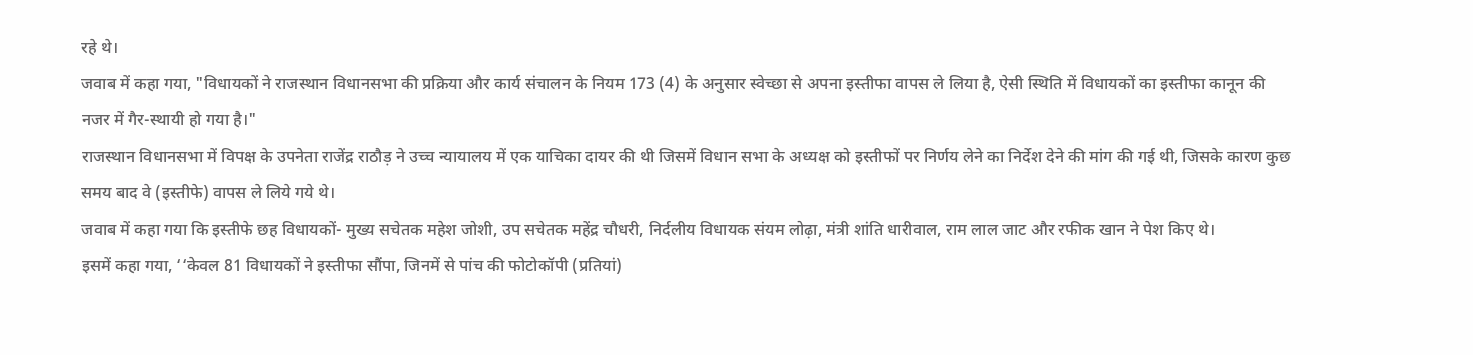रहे थे।
जवाब में कहा गया, "विधायकों ने राजस्थान विधानसभा की प्रक्रिया और कार्य संचालन के नियम 173 (4) के अनुसार स्वेच्छा से अपना इस्तीफा वापस ले लिया है, ऐसी स्थिति में विधायकों का इस्तीफा कानून की नजर में गैर-स्थायी हो गया है।"
राजस्थान विधानसभा में विपक्ष के उपनेता राजेंद्र राठौड़ ने उच्च न्यायालय में एक याचिका दायर की थी जिसमें विधान सभा के अध्यक्ष को इस्तीफों पर निर्णय लेने का निर्देश देने की मांग की गई थी, जिसके कारण कुछ समय बाद वे (इस्तीफे) वापस ले लिये गये थे।
जवाब में कहा गया कि इस्तीफे छह विधायकों- मुख्य सचेतक महेश जोशी, उप सचेतक महेंद्र चौधरी, निर्दलीय विधायक संयम लोढ़ा, मंत्री शांति धारीवाल, राम लाल जाट और रफीक खान ने पेश किए थे।
इसमें कहा गया, ‘‘केवल 81 विधायकों ने इस्तीफा सौंपा, जिनमें से पांच की फोटोकॉपी (प्रतियां)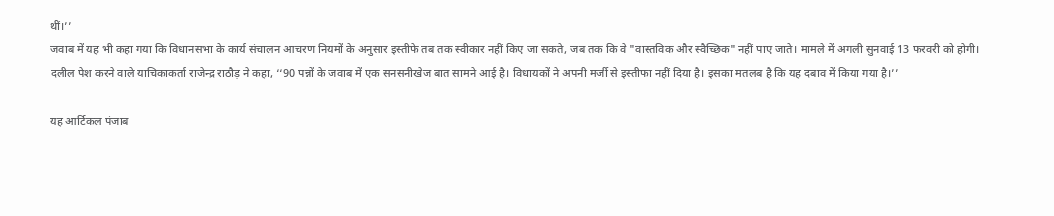थीं।’’
जवाब में यह भी कहा गया कि विधानसभा के कार्य संचालन आचरण नियमों के अनुसार इस्तीफे तब तक स्वीकार नहीं किए जा सकते, जब तक कि वे "वास्तविक और स्वैच्छिक" नहीं पाए जाते। मामले में अगली सुनवाई 13 फरवरी को होगी।
दलील पेश करने वाले याचिकाकर्ता राजेन्द्र राठौड़ ने कहा, ‘‘90 पन्नों के जवाब में एक सनसनीखेज बात सामने आई है। विधायकों ने अपनी मर्जी से इस्तीफा नहीं दिया है। इसका मतलब है कि यह दबाव में किया गया है।’’

यह आर्टिकल पंजाब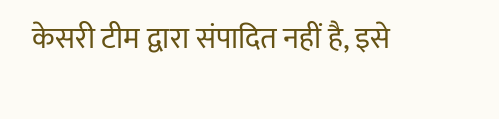केसरी टीम द्वारा संपादित नहीं है, इसे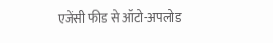एजेंसी फीड से ऑटो-अपलोड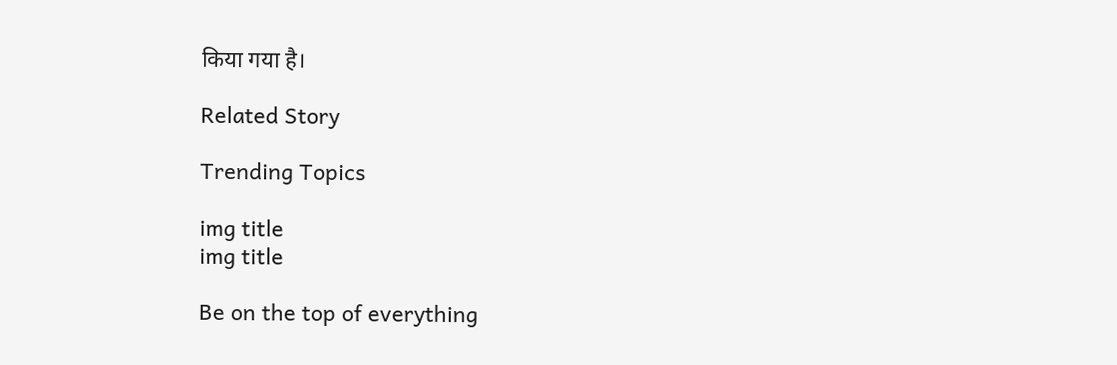किया गया है।

Related Story

Trending Topics

img title
img title

Be on the top of everything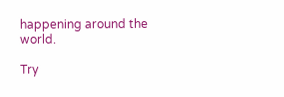happening around the world.

Try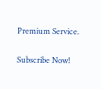Premium Service.

Subscribe Now!